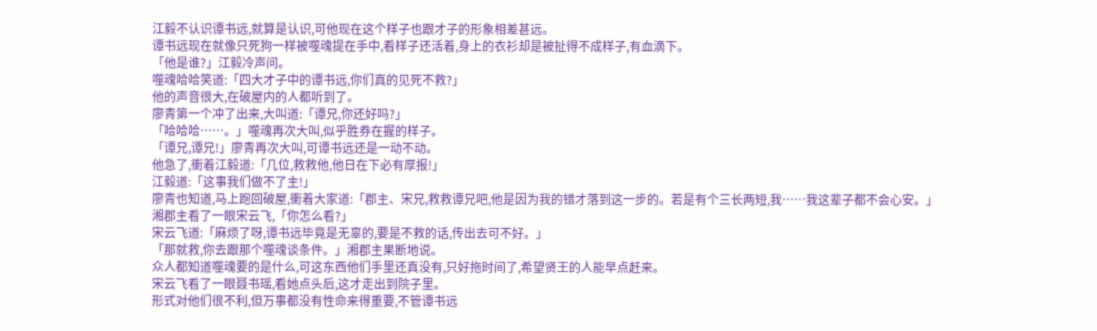江毅不认识谭书远,就算是认识,可他现在这个样子也跟才子的形象相差甚远。
谭书远现在就像只死狗一样被噬魂提在手中,看样子还活着,身上的衣衫却是被扯得不成样子,有血滴下。
「他是谁?」江毅冷声问。
噬魂哈哈笑道:「四大才子中的谭书远,你们真的见死不救?」
他的声音很大,在破屋内的人都听到了。
廖青第一个冲了出来,大叫道:「谭兄,你还好吗?」
「哈哈哈……。」噬魂再次大叫,似乎胜券在握的样子。
「谭兄,谭兄!」廖青再次大叫,可谭书远还是一动不动。
他急了,衝着江毅道:「几位,救救他,他日在下必有厚报!」
江毅道:「这事我们做不了主!」
廖青也知道,马上跑回破屋,衝着大家道:「郡主、宋兄,救救谭兄吧,他是因为我的错才落到这一步的。若是有个三长两短,我……我这辈子都不会心安。」
湘郡主看了一眼宋云飞,「你怎么看?」
宋云飞道:「麻烦了呀,谭书远毕竟是无辜的,要是不救的话,传出去可不好。」
「那就救,你去跟那个噬魂谈条件。」湘郡主果断地说。
众人都知道噬魂要的是什么,可这东西他们手里还真没有,只好拖时间了,希望贤王的人能早点赶来。
宋云飞看了一眼聂书瑶,看她点头后,这才走出到院子里。
形式对他们很不利,但万事都没有性命来得重要,不管谭书远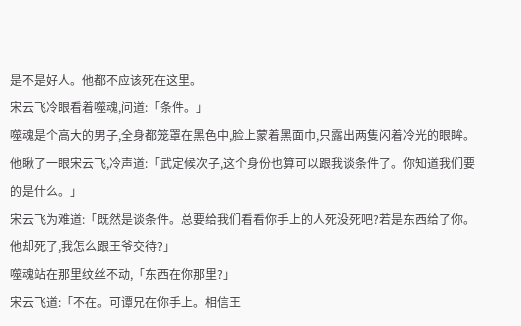是不是好人。他都不应该死在这里。
宋云飞冷眼看着噬魂,问道:「条件。」
噬魂是个高大的男子,全身都笼罩在黑色中,脸上蒙着黑面巾,只露出两隻闪着冷光的眼眸。
他瞅了一眼宋云飞,冷声道:「武定候次子,这个身份也算可以跟我谈条件了。你知道我们要的是什么。」
宋云飞为难道:「既然是谈条件。总要给我们看看你手上的人死没死吧?若是东西给了你。他却死了,我怎么跟王爷交待?」
噬魂站在那里纹丝不动,「东西在你那里?」
宋云飞道:「不在。可谭兄在你手上。相信王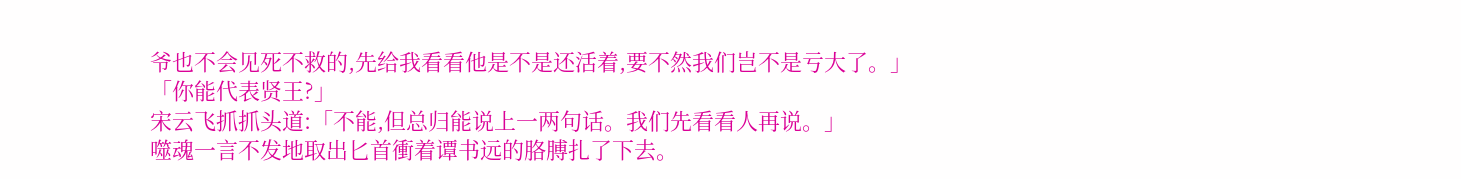爷也不会见死不救的,先给我看看他是不是还活着,要不然我们岂不是亏大了。」
「你能代表贤王?」
宋云飞抓抓头道:「不能,但总归能说上一两句话。我们先看看人再说。」
噬魂一言不发地取出匕首衝着谭书远的胳膊扎了下去。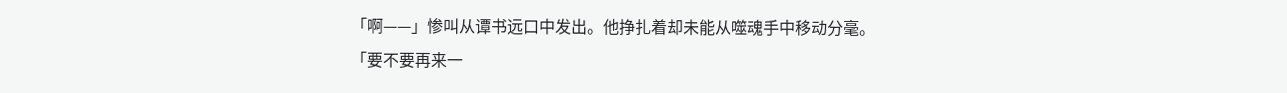「啊——」惨叫从谭书远口中发出。他挣扎着却未能从噬魂手中移动分毫。
「要不要再来一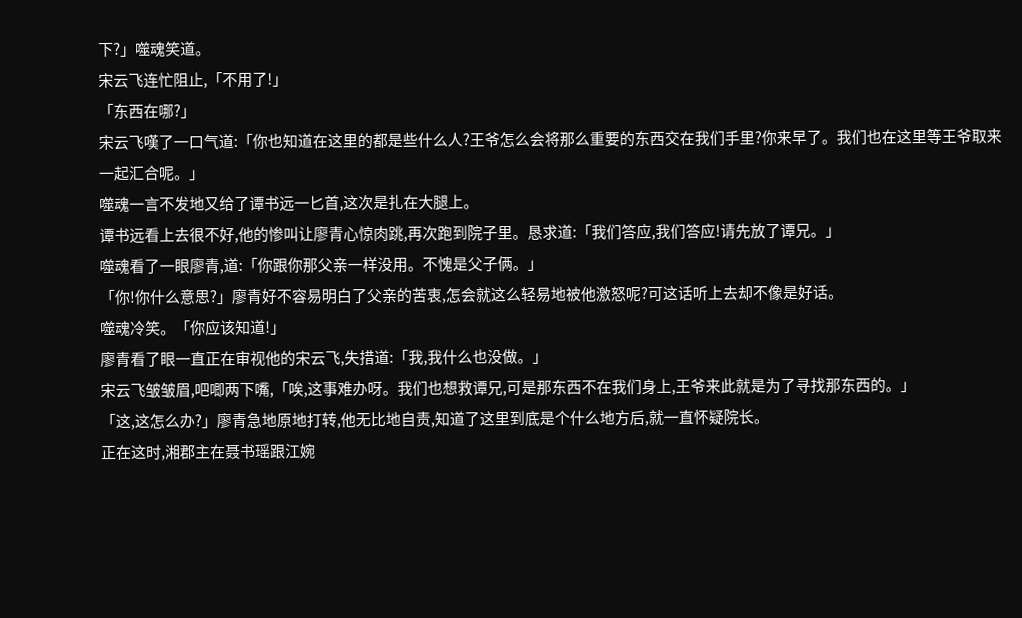下?」噬魂笑道。
宋云飞连忙阻止,「不用了!」
「东西在哪?」
宋云飞嘆了一口气道:「你也知道在这里的都是些什么人?王爷怎么会将那么重要的东西交在我们手里?你来早了。我们也在这里等王爷取来一起汇合呢。」
噬魂一言不发地又给了谭书远一匕首,这次是扎在大腿上。
谭书远看上去很不好,他的惨叫让廖青心惊肉跳,再次跑到院子里。恳求道:「我们答应,我们答应!请先放了谭兄。」
噬魂看了一眼廖青,道:「你跟你那父亲一样没用。不愧是父子俩。」
「你!你什么意思?」廖青好不容易明白了父亲的苦衷,怎会就这么轻易地被他激怒呢?可这话听上去却不像是好话。
噬魂冷笑。「你应该知道!」
廖青看了眼一直正在审视他的宋云飞,失措道:「我,我什么也没做。」
宋云飞皱皱眉,吧唧两下嘴,「唉,这事难办呀。我们也想救谭兄,可是那东西不在我们身上,王爷来此就是为了寻找那东西的。」
「这,这怎么办?」廖青急地原地打转,他无比地自责,知道了这里到底是个什么地方后,就一直怀疑院长。
正在这时,湘郡主在聂书瑶跟江婉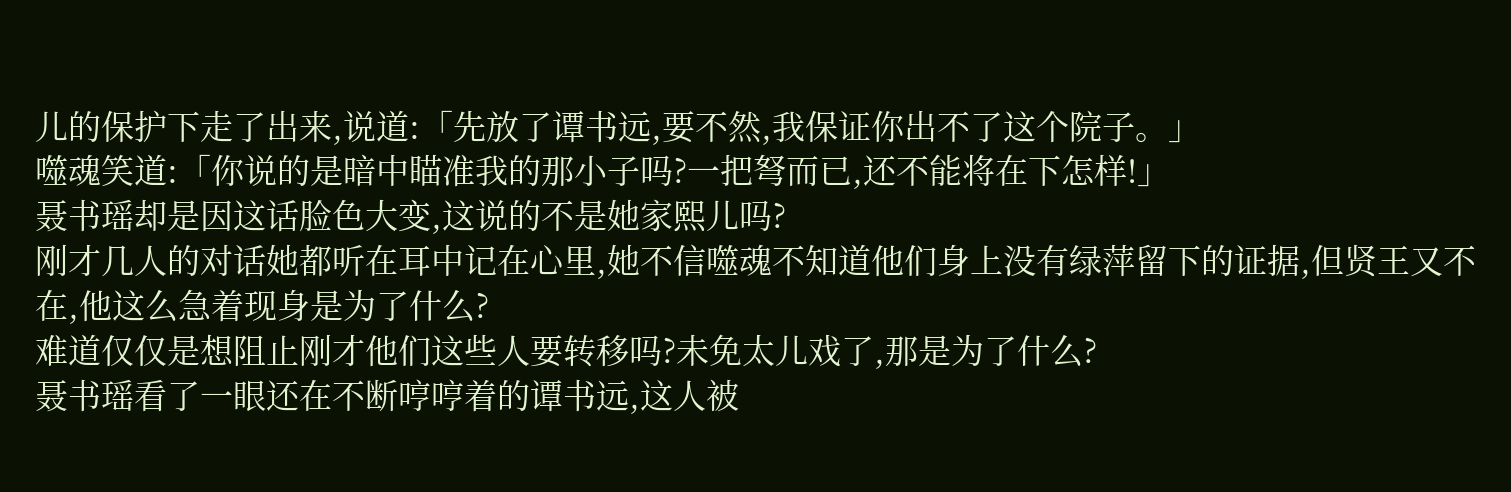儿的保护下走了出来,说道:「先放了谭书远,要不然,我保证你出不了这个院子。」
噬魂笑道:「你说的是暗中瞄准我的那小子吗?一把弩而已,还不能将在下怎样!」
聂书瑶却是因这话脸色大变,这说的不是她家熙儿吗?
刚才几人的对话她都听在耳中记在心里,她不信噬魂不知道他们身上没有绿萍留下的证据,但贤王又不在,他这么急着现身是为了什么?
难道仅仅是想阻止刚才他们这些人要转移吗?未免太儿戏了,那是为了什么?
聂书瑶看了一眼还在不断哼哼着的谭书远,这人被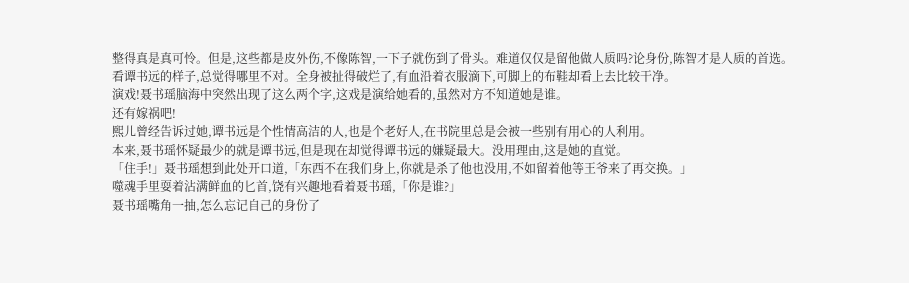整得真是真可怜。但是,这些都是皮外伤,不像陈智,一下子就伤到了骨头。难道仅仅是留他做人质吗?论身份,陈智才是人质的首选。
看谭书远的样子,总觉得哪里不对。全身被扯得破烂了,有血沿着衣服滴下,可脚上的布鞋却看上去比较干净。
演戏!聂书瑶脑海中突然出现了这么两个字,这戏是演给她看的,虽然对方不知道她是谁。
还有嫁祸吧!
熙儿曾经告诉过她,谭书远是个性情高洁的人,也是个老好人,在书院里总是会被一些别有用心的人利用。
本来,聂书瑶怀疑最少的就是谭书远,但是现在却觉得谭书远的嫌疑最大。没用理由,这是她的直觉。
「住手!」聂书瑶想到此处开口道,「东西不在我们身上,你就是杀了他也没用,不如留着他等王爷来了再交换。」
噬魂手里耍着沾满鲜血的匕首,饶有兴趣地看着聂书瑶,「你是谁?」
聂书瑶嘴角一抽,怎么忘记自己的身份了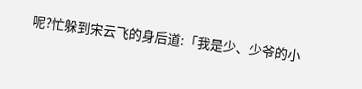呢?忙躲到宋云飞的身后道:「我是少、少爷的小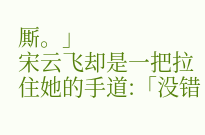厮。」
宋云飞却是一把拉住她的手道:「没错